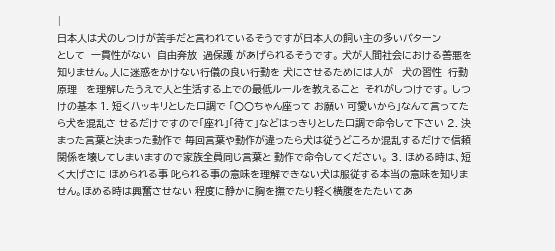|
日本人は犬のしつけが苦手だと言われているそうですが日本人の飼い主の多いパターン
として  一貫性がない  自由奔放  過保護 があげられるそうです。 犬が人間社会における善悪を知りません。人に迷惑をかけない行儀の良い行動を 犬にさせるためには人が   犬の習性  行動原理   を理解したうえで人と生活する上での最低ルールを教えること  それがしつけです。 しつけの基本 1. 短くハッキリとした口調で 「○○ちゃん座って お願い 可愛いから」なんて言ってたら犬を混乱さ せるだけですので「座れ」「待て」などはっきりとした口調で命令して下さい 2. 決まった言葉と決まった動作で 毎回言葉や動作が違ったら犬は従うどころか混乱するだけで信頼関係を壊してしまいますので家族全員同じ言葉と 動作で命令してください。 3. ほめる時は、短く大げさに ほめられる事 叱られる事の意味を理解できない犬は服従する本当の意味を知りません。ほめる時は興奮させない 程度に静かに胸を撫でたり軽く横腹をたたいてあ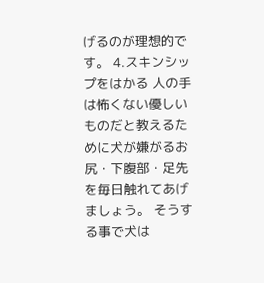げるのが理想的です。 4.スキンシップをはかる 人の手は怖くない優しいものだと教えるために犬が嫌がるお尻・下腹部・足先を毎日触れてあげましょう。 そうする事で犬は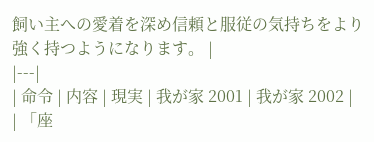飼い主への愛着を深め信頼と服従の気持ちをより強く持つようになります。 |
|---|
| 命令 | 内容 | 現実 | 我が家 2001 | 我が家 2002 |
| 「座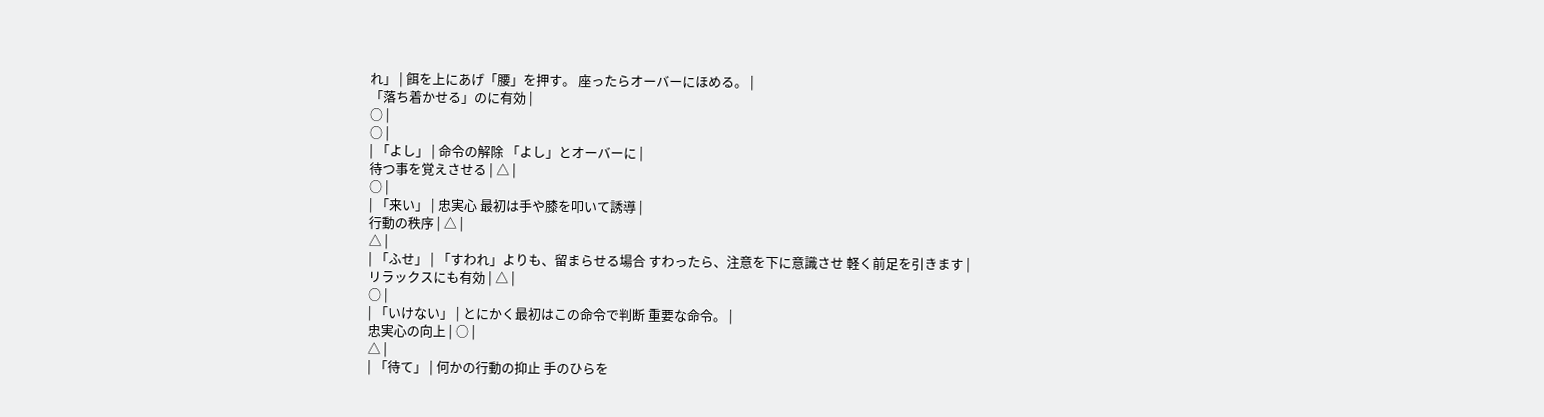れ」 | 餌を上にあげ「腰」を押す。 座ったらオーバーにほめる。 |
「落ち着かせる」のに有効 |
○ |
○ |
| 「よし」 | 命令の解除 「よし」とオーバーに |
待つ事を覚えさせる | △ |
○ |
| 「来い」 | 忠実心 最初は手や膝を叩いて誘導 |
行動の秩序 | △ |
△ |
| 「ふせ」 | 「すわれ」よりも、留まらせる場合 すわったら、注意を下に意識させ 軽く前足を引きます |
リラックスにも有効 | △ |
○ |
| 「いけない」 | とにかく最初はこの命令で判断 重要な命令。 |
忠実心の向上 | ○ |
△ |
| 「待て」 | 何かの行動の抑止 手のひらを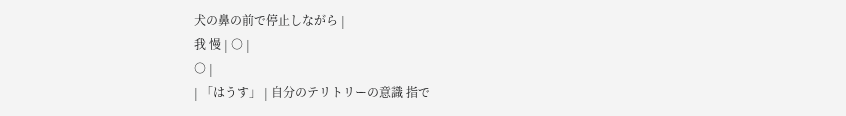犬の鼻の前で停止しながら |
我 慢 | ○ |
○ |
| 「はうす」 | 自分のテリトリーの意識 指で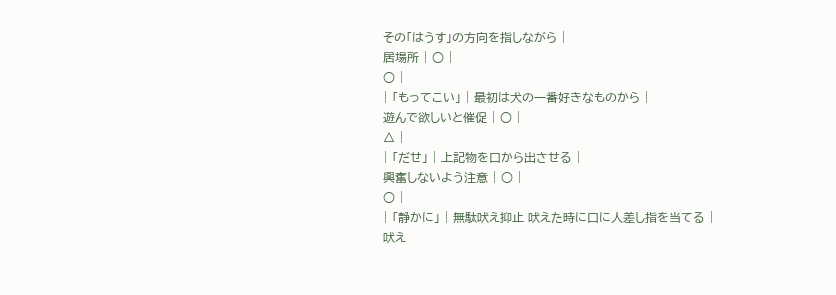その「はうす」の方向を指しながら |
居場所 | ○ |
○ |
| 「もってこい」 | 最初は犬の一番好きなものから |
遊んで欲しいと催促 | ○ |
△ |
| 「だせ」 | 上記物を口から出させる |
興奮しないよう注意 | ○ |
○ |
| 「静かに」 | 無駄吠え抑止 吠えた時に口に人差し指を当てる |
吠え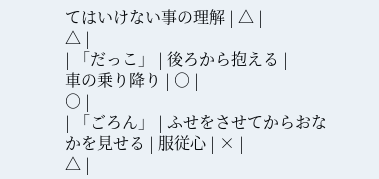てはいけない事の理解 | △ |
△ |
| 「だっこ」 | 後ろから抱える |
車の乗り降り | ○ |
○ |
| 「ごろん」 | ふせをさせてからおなかを見せる | 服従心 | × |
△ |